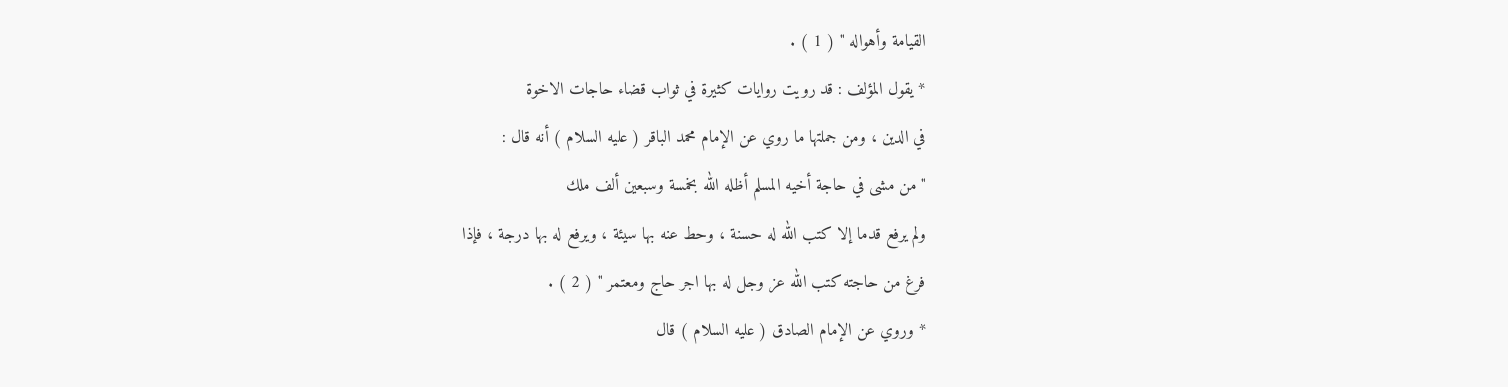القيامة وأهواله " ( 1 ) .
* يقول المؤلف : قد رويت روايات كثيرة في ثواب قضاء حاجات الاخوة
في الدين ، ومن جملتها ما روي عن الإمام محمد الباقر ( عليه السلام ) أنه قال :
" من مشى في حاجة أخيه المسلم أظله الله بخمسة وسبعين ألف ملك
ولم يرفع قدما إلا كتب الله له حسنة ، وحط عنه بها سيئة ، ويرفع له بها درجة ، فإذا
فرغ من حاجته كتب الله عز وجل له بها اجر حاج ومعتمر " ( 2 ) .
* وروي عن الإمام الصادق ( عليه السلام ) قال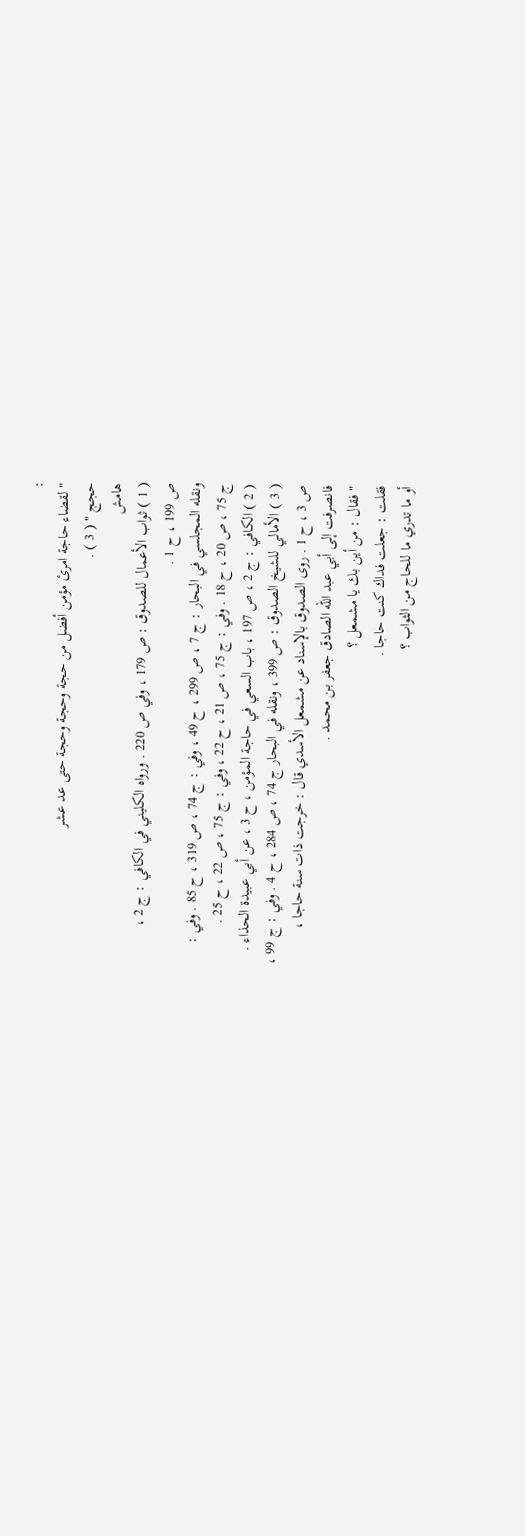:
" لقضاء حاجة امرئ مؤمن أفضل من حجة وحجة وحجة حتى عد عشر
حجج " ( 3 ) .
هامش
( 1 ) ثواب الأعمال للصدوق : ص 179 ، وفي ص 220 . ورواه الكليني في الكافي : ج 2 ،
ص 199 ، ح 1 .
ونقله المجلسي في البحار : ج 7 ، ص 299 ، ح 49 ، وفي : ج 74 ، ص 319 ، ح 85 . وفي :
ج 75 ، ص 20 ، ح 18 . وفي : ج 75 ، ص 21 ، ح 22 ، وفي : ج 75 ، ص 22 ، ح 25 .
( 2 ) الكافي : ج 2 ، ص 197 ، باب السعي في حاجة المؤمن ، ح 3 ، عن أبي عبيدة الحذاء .
( 3 ) الأمالي للشيخ الصدوق : ص 399 ، ونقله في البحار ج 74 ، ص 284 ، ح 4 . وفي : ج 99 ،
ص 3 ، ح 1 . روى الصدوق بالإسناد عن مشمعل الأسدي قال : خرجت ذات سنة حاجا ،
فانصرفت إلى أبي عبد الله الصادق جعفر بن محمد .
" فقال : من أين بك يا مشمعل ؟
فقلت : جعلت فداك كنت حاجا .
أو ما تدري ما للحاج من الثواب ؟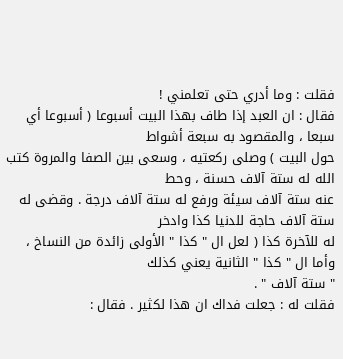فقلت : وما أدري حتى تعلمني !
فقال : ان العبد إذا طاف بهذا البيت أسبوعا ( أسبوعا أي سبعا ، والمقصود به سبعة أشواط
حول البيت ) وصلى ركعتيه ، وسعى بين الصفا والمروة كتب الله له ستة آلاف حسنة ، وحط
عنه ستة آلاف سيئة ورفع له ستة آلاف درجة . وقضى له ستة آلاف حاجة للدنيا كذا وادخر
له للآخرة كذا ( لعل ال " كذا " الأولى زائدة من النساخ ، وأما ال " كذا " الثانية يعني كذلك
" ستة آلاف " .
فقلت له : جعلت فداك ان هذا لكثير . فقال :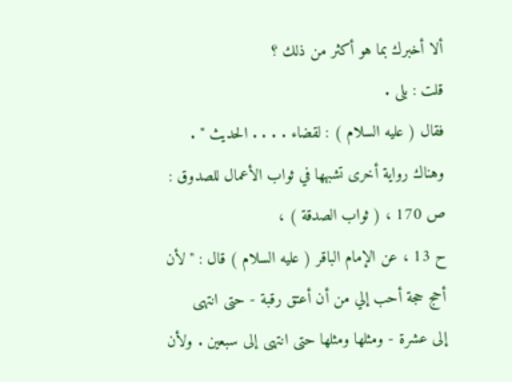ألا أخبرك بما هو أكثر من ذلك ؟
قلت : بلى .
فقال ( عليه السلام ) : لقضاء . . . . الحديث " .
وهناك رواية أخرى تشبهها في ثواب الأعمال للصدوق : ص 170 ، ( ثواب الصدقة ) ،
ح 13 ، عن الإمام الباقر ( عليه السلام ) قال : " لأن أحج حجة أحب إلي من أن أعتق رقبة - حتى انتهى
إلى عشرة - ومثلها ومثلها حتى انتهى إلى سبعين . ولأن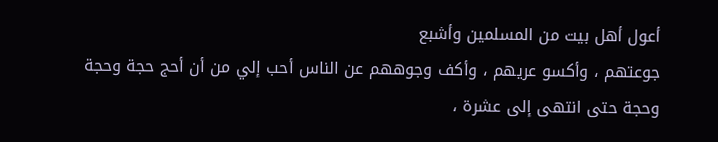أعول أهل بيت من المسلمين وأشبع
جوعتهم ، وأكسو عريهم ، وأكف وجوههم عن الناس أحب إلي من أن أحج حجة وحجة
وحجة حتى انتهى إلى عشرة ،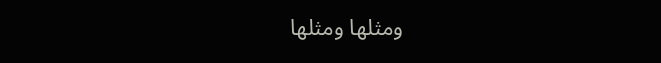ومثلها ومثلها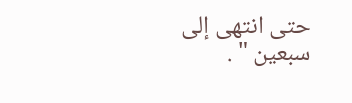حتى انتهى إلى سبعين " .